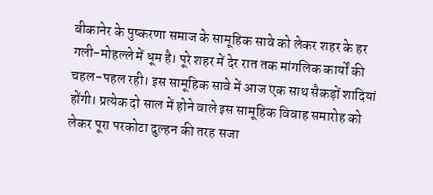बीकानेर के पुष्करणा समाज के सामूहिक सावे को लेकर शहर के हर गली-मोहल्ले में धूम है। पूरे शहर में देर रात तक मांगलिक कार्यों की चहल-पहल रही। इस सामूहिक सावे में आज एक साथ सैकड़ों शादियां होंगी। प्रत्येक दो साल में होने वाले इस सामूहिक विवाह समारोह को लेकर पूरा परकोटा दुल्हन की तरह सजा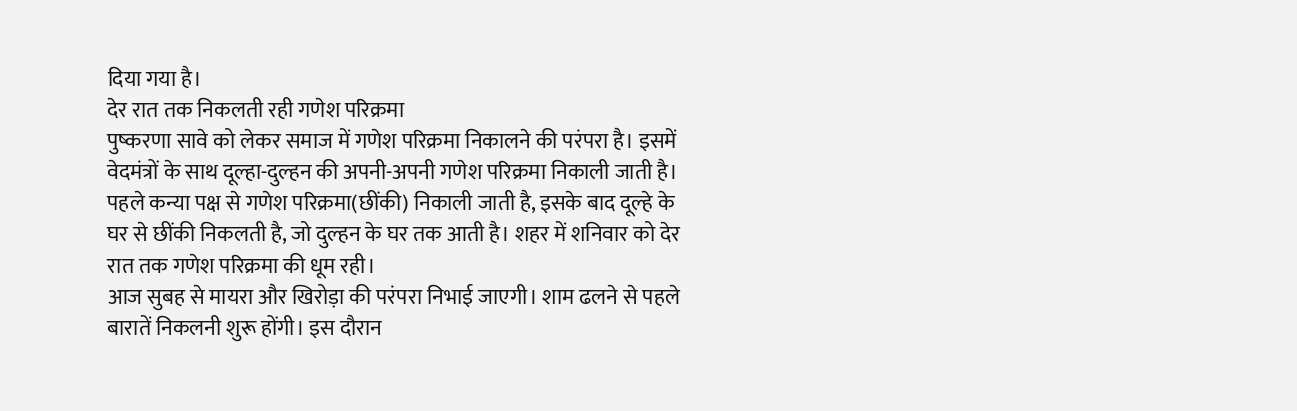दिया गया है।
देर रात तक निकलती रही गणेश परिक्रमा
पुष्करणा सावे को लेकर समाज में गणेश परिक्रमा निकालने की परंपरा है। इसमें वेदमंत्रों के साथ दूल्हा-दुल्हन की अपनी-अपनी गणेश परिक्रमा निकाली जाती है। पहले कन्या पक्ष से गणेश परिक्रमा(छींकी) निकाली जाती है, इसके बाद दूल्हे के घर से छींकी निकलती है, जो दुल्हन के घर तक आती है। शहर में शनिवार को देर रात तक गणेश परिक्रमा की धूम रही।
आज सुबह से मायरा और खिरोड़ा की परंपरा निभाई जाएगी। शाम ढलने से पहले बारातें निकलनी शुरू होंगी। इस दौरान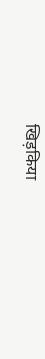खिड़किया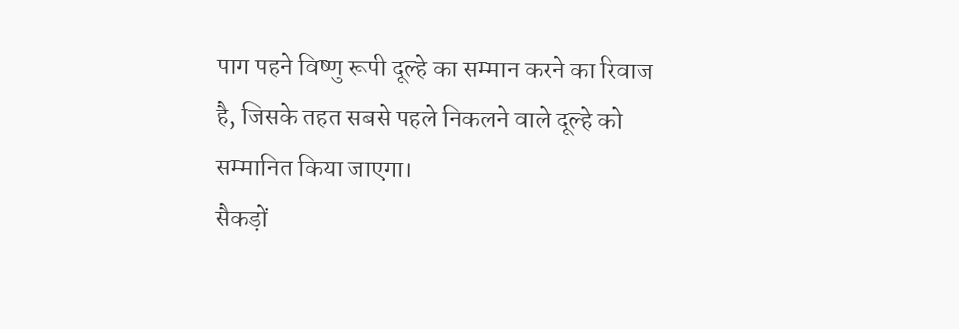पाग पहने विष्णु रूपी दूल्हे का सम्मान करने का रिवाज है, जिसके तहत सबसे पहले निकलने वाले दूल्हे को सम्मानित किया जाएगा।
सैकड़ों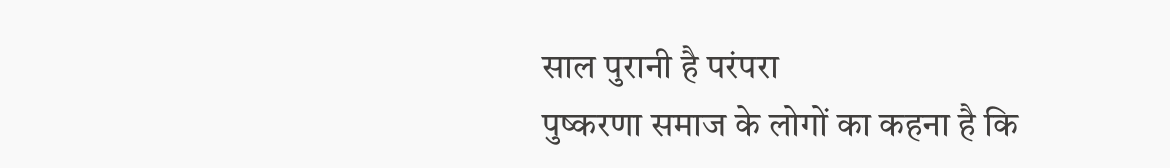साल पुरानी है परंपरा
पुष्करणा समाज के लोगों का कहना है कि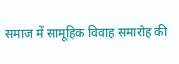समाज में सामूहिक विवाह समारोह की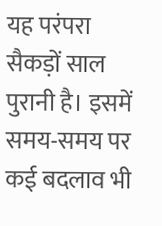यह परंपरा सैकड़ों साल पुरानी है। इसमें समय-समय पर कई बदलाव भी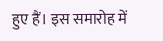हुए हैं। इस समारोह में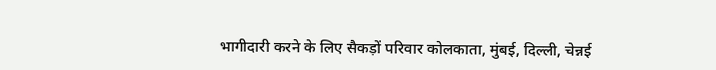भागीदारी करने के लिए सैकड़ों परिवार कोलकाता, मुंबई, दिल्ली, चेन्नई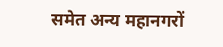समेत अन्य महानगरों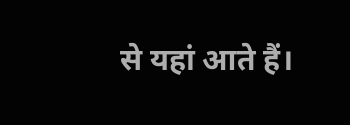से यहां आते हैं।